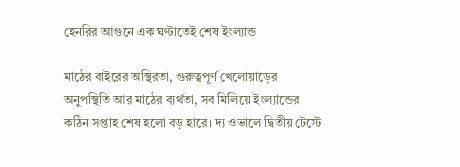হেনরির আগুনে এক ঘণ্টাতেই শেষ ইংল্যান্ড

মাঠের বাইরের অস্থিরতা, গুরুত্বপূর্ণ খেলোয়াড়ের অনুপস্থিতি আর মাঠের ব্যর্থতা, সব মিলিয়ে ইংল্যান্ডের কঠিন সপ্তাহ শেষ হলো বড় হারে। দ্য ওভালে দ্বিতীয় টেস্টে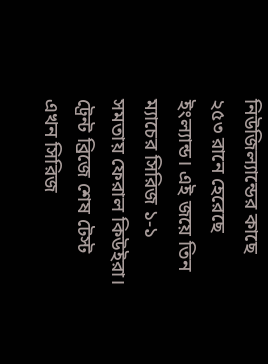নিউজিল্যান্ডের কাছে ২৫৩ রানে হেরেছে ইংল্যান্ড। এই জয়ে তিন ম্যাচের সিরিজ ১-১ সমতায় ফেরাল কিউইরা। ট্রেন্ট ব্রিজে শেষ টেস্ট এখন সিরিজ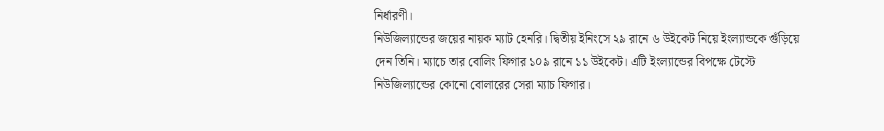নির্ধারণী।
নিউজিল্যান্ডের জয়ের নায়ক ম্যাট হেনরি। দ্বিতীয় ইনিংসে ২৯ রানে ৬ উইকেট নিয়ে ইংল্যান্ডকে গুঁড়িয়ে দেন তিনি। ম্যাচে তার বোলিং ফিগার ১০৯ রানে ১১ উইকেট। এটি ইংল্যান্ডের বিপক্ষে টেস্টে নিউজিল্যান্ডের কোনো বোলারের সেরা ম্যাচ ফিগার।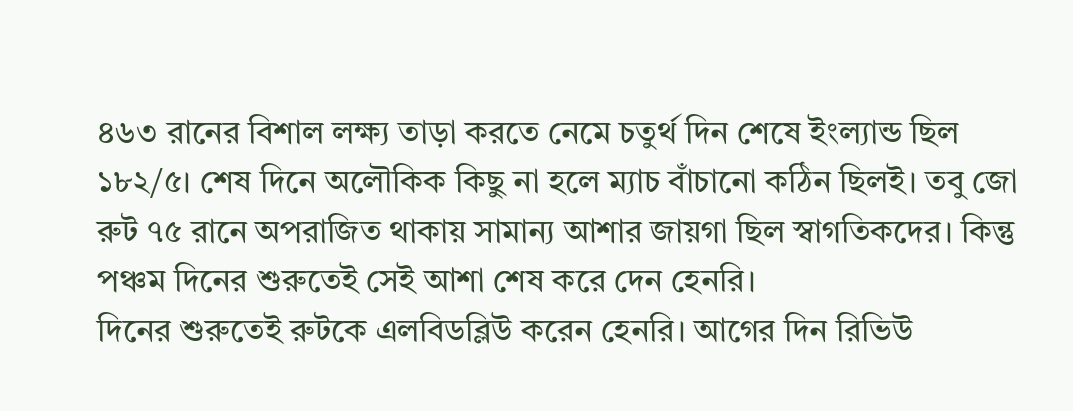৪৬৩ রানের বিশাল লক্ষ্য তাড়া করতে নেমে চতুর্থ দিন শেষে ইংল্যান্ড ছিল ১৮২/৫। শেষ দিনে অলৌকিক কিছু না হলে ম্যাচ বাঁচানো কঠিন ছিলই। তবু জো রুট ৭৫ রানে অপরাজিত থাকায় সামান্য আশার জায়গা ছিল স্বাগতিকদের। কিন্তু পঞ্চম দিনের শুরুতেই সেই আশা শেষ করে দেন হেনরি।
দিনের শুরুতেই রুটকে এলবিডব্লিউ করেন হেনরি। আগের দিন রিভিউ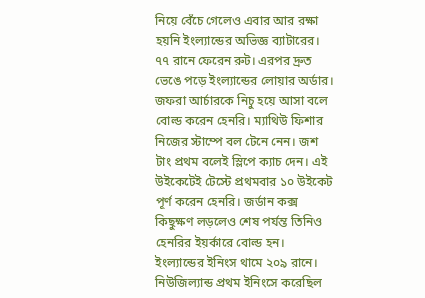নিয়ে বেঁচে গেলেও এবার আর রক্ষা হয়নি ইংল্যান্ডের অভিজ্ঞ ব্যাটারের। ৭৭ রানে ফেরেন রুট। এরপর দ্রুত ভেঙে পড়ে ইংল্যান্ডের লোয়ার অর্ডার।
জফরা আর্চারকে নিচু হয়ে আসা বলে বোল্ড করেন হেনরি। ম্যাথিউ ফিশার নিজের স্টাম্পে বল টেনে নেন। জশ টাং প্রথম বলেই স্লিপে ক্যাচ দেন। এই উইকেটেই টেস্টে প্রথমবার ১০ উইকেট পূর্ণ করেন হেনরি। জর্ডান কক্স কিছুক্ষণ লড়লেও শেষ পর্যন্ত তিনিও হেনরির ইয়র্কারে বোল্ড হন। ইংল্যান্ডের ইনিংস থামে ২০৯ রানে।
নিউজিল্যান্ড প্রথম ইনিংসে করেছিল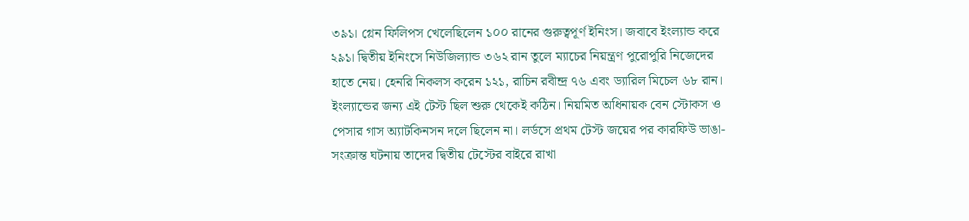৩৯১। গ্লেন ফিলিপস খেলেছিলেন ১০০ রানের গুরুত্বপূর্ণ ইনিংস। জবাবে ইংল্যান্ড করে ২৯১। দ্বিতীয় ইনিংসে নিউজিল্যান্ড ৩৬২ রান তুলে ম্যাচের নিয়ন্ত্রণ পুরোপুরি নিজেদের হাতে নেয়। হেনরি নিকলস করেন ১২১, রাচিন রবীন্দ্র ৭৬ এবং ড্যারিল মিচেল ৬৮ রান।
ইংল্যান্ডের জন্য এই টেস্ট ছিল শুরু থেকেই কঠিন। নিয়মিত অধিনায়ক বেন স্টোকস ও পেসার গাস অ্যাটকিনসন দলে ছিলেন না। লর্ডসে প্রথম টেস্ট জয়ের পর কারফিউ ভাঙা-সংক্রান্ত ঘটনায় তাদের দ্বিতীয় টেস্টের বাইরে রাখা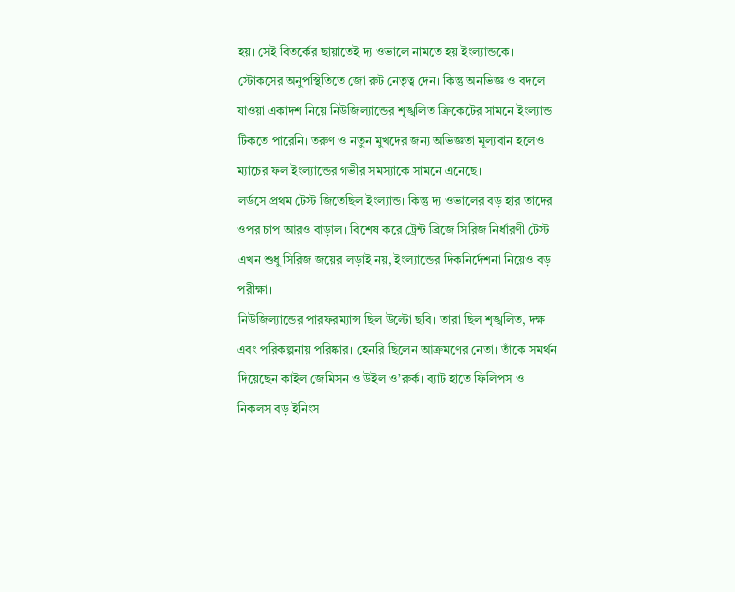হয়। সেই বিতর্কের ছায়াতেই দ্য ওভালে নামতে হয় ইংল্যান্ডকে।
স্টোকসের অনুপস্থিতিতে জো রুট নেতৃত্ব দেন। কিন্তু অনভিজ্ঞ ও বদলে যাওয়া একাদশ নিয়ে নিউজিল্যান্ডের শৃঙ্খলিত ক্রিকেটের সামনে ইংল্যান্ড টিকতে পারেনি। তরুণ ও নতুন মুখদের জন্য অভিজ্ঞতা মূল্যবান হলেও ম্যাচের ফল ইংল্যান্ডের গভীর সমস্যাকে সামনে এনেছে।
লর্ডসে প্রথম টেস্ট জিতেছিল ইংল্যান্ড। কিন্তু দ্য ওভালের বড় হার তাদের ওপর চাপ আরও বাড়াল। বিশেষ করে ট্রেন্ট ব্রিজে সিরিজ নির্ধারণী টেস্ট এখন শুধু সিরিজ জয়ের লড়াই নয়, ইংল্যান্ডের দিকনির্দেশনা নিয়েও বড় পরীক্ষা।
নিউজিল্যান্ডের পারফরম্যান্স ছিল উল্টো ছবি। তারা ছিল শৃঙ্খলিত, দক্ষ এবং পরিকল্পনায় পরিষ্কার। হেনরি ছিলেন আক্রমণের নেতা। তাঁকে সমর্থন দিয়েছেন কাইল জেমিসন ও উইল ও’রুর্ক। ব্যাট হাতে ফিলিপস ও নিকলস বড় ইনিংস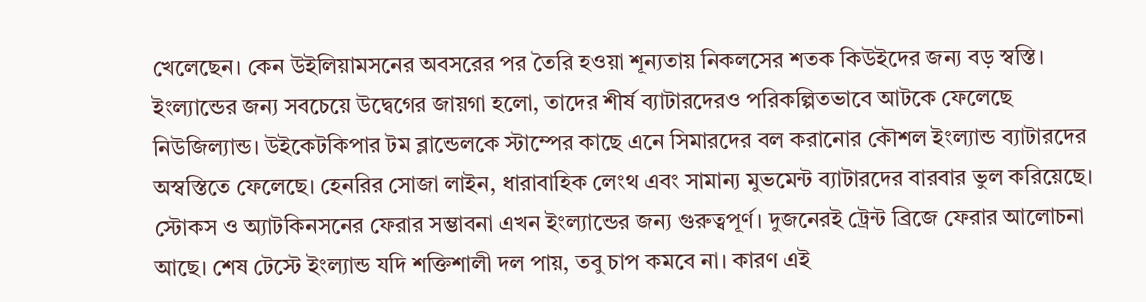খেলেছেন। কেন উইলিয়ামসনের অবসরের পর তৈরি হওয়া শূন্যতায় নিকলসের শতক কিউইদের জন্য বড় স্বস্তি।
ইংল্যান্ডের জন্য সবচেয়ে উদ্বেগের জায়গা হলো, তাদের শীর্ষ ব্যাটারদেরও পরিকল্পিতভাবে আটকে ফেলেছে নিউজিল্যান্ড। উইকেটকিপার টম ব্লান্ডেলকে স্টাম্পের কাছে এনে সিমারদের বল করানোর কৌশল ইংল্যান্ড ব্যাটারদের অস্বস্তিতে ফেলেছে। হেনরির সোজা লাইন, ধারাবাহিক লেংথ এবং সামান্য মুভমেন্ট ব্যাটারদের বারবার ভুল করিয়েছে।
স্টোকস ও অ্যাটকিনসনের ফেরার সম্ভাবনা এখন ইংল্যান্ডের জন্য গুরুত্বপূর্ণ। দুজনেরই ট্রেন্ট ব্রিজে ফেরার আলোচনা আছে। শেষ টেস্টে ইংল্যান্ড যদি শক্তিশালী দল পায়, তবু চাপ কমবে না। কারণ এই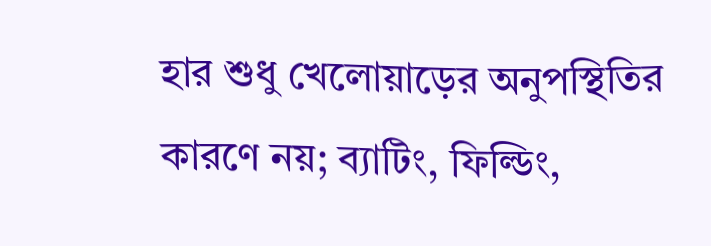হার শুধু খেলোয়াড়ের অনুপস্থিতির কারণে নয়; ব্যাটিং, ফিল্ডিং,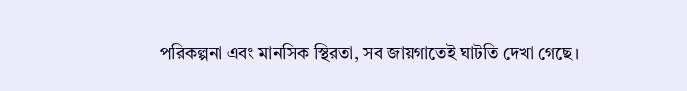পরিকল্পনা এবং মানসিক স্থিরতা, সব জায়গাতেই ঘাটতি দেখা গেছে।